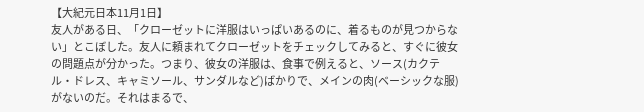【大紀元日本11月1日】
友人がある日、「クローゼットに洋服はいっぱいあるのに、着るものが見つからない」とこぼした。友人に頼まれてクローゼットをチェックしてみると、すぐに彼女の問題点が分かった。つまり、彼女の洋服は、食事で例えると、ソース(カクテル・ドレス、キャミソール、サンダルなど)ばかりで、メインの肉(ベーシックな服)がないのだ。それはまるで、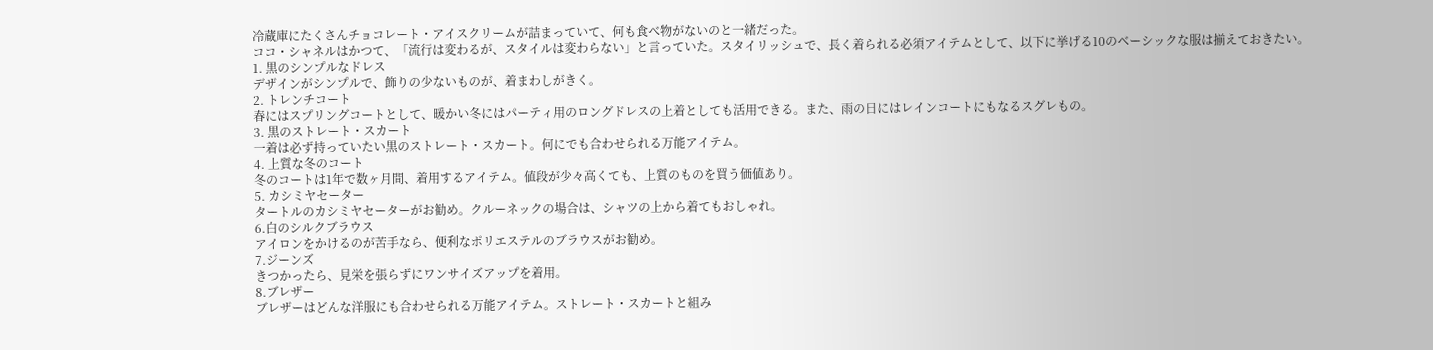冷蔵庫にたくさんチョコレート・アイスクリームが詰まっていて、何も食べ物がないのと一緒だった。
ココ・シャネルはかつて、「流行は変わるが、スタイルは変わらない」と言っていた。スタイリッシュで、長く着られる必須アイテムとして、以下に挙げる10のベーシックな服は揃えておきたい。
1. 黒のシンプルなドレス
デザインがシンプルで、飾りの少ないものが、着まわしがきく。
2. トレンチコート
春にはスプリングコートとして、暖かい冬にはパーティ用のロングドレスの上着としても活用できる。また、雨の日にはレインコートにもなるスグレもの。
3. 黒のストレート・スカート
一着は必ず持っていたい黒のストレート・スカート。何にでも合わせられる万能アイテム。
4. 上質な冬のコート
冬のコートは1年で数ヶ月間、着用するアイテム。値段が少々高くても、上質のものを買う価値あり。
5. カシミヤセーター
タートルのカシミヤセーターがお勧め。クルーネックの場合は、シャツの上から着てもおしゃれ。
6.白のシルクブラウス
アイロンをかけるのが苦手なら、便利なポリエステルのブラウスがお勧め。
7.ジーンズ
きつかったら、見栄を張らずにワンサイズアップを着用。
8.ブレザー
ブレザーはどんな洋服にも合わせられる万能アイテム。ストレート・スカートと組み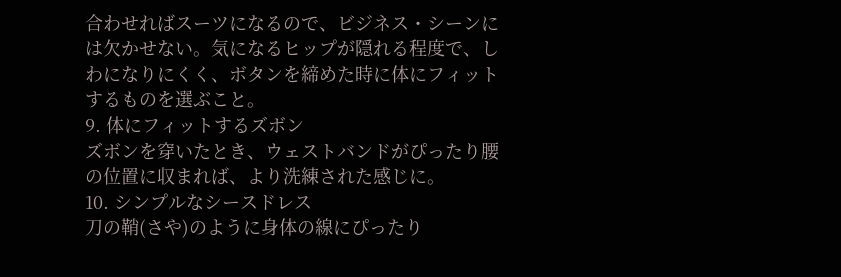合わせればスーツになるので、ビジネス・シーンには欠かせない。気になるヒップが隠れる程度で、しわになりにくく、ボタンを締めた時に体にフィットするものを選ぶこと。
9. 体にフィットするズボン
ズボンを穿いたとき、ウェストバンドがぴったり腰の位置に収まれば、より洗練された感じに。
10. シンプルなシースドレス
刀の鞘(さや)のように身体の線にぴったり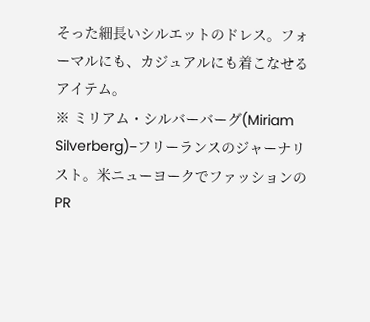そった細長いシルエットのドレス。フォーマルにも、カジュアルにも着こなせるアイテム。
※ ミリアム・シルバーバーグ(Miriam Silverberg)−フリーランスのジャーナリスト。米ニューヨークでファッションのPR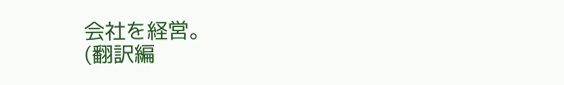会社を経営。
(翻訳編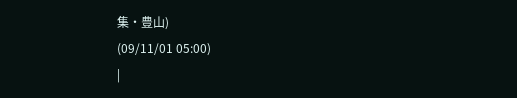集・豊山)
(09/11/01 05:00)
|